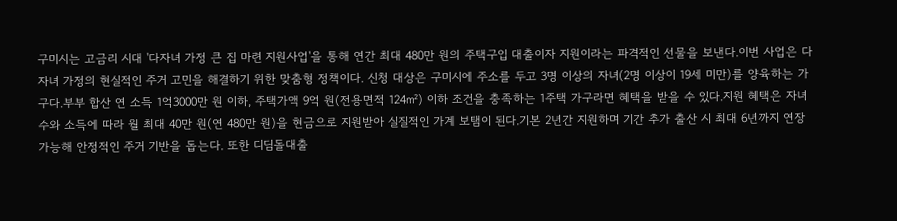구미시는 고금리 시대 '다자녀 가정 큰 집 마련 지원사업'을 통해 연간 최대 480만 원의 주택구입 대출이자 지원이라는 파격적인 선물을 보낸다.이번 사업은 다자녀 가정의 현실적인 주거 고민을 해결하기 위한 맞춤형 정책이다. 신청 대상은 구미시에 주소를 두고 3명 이상의 자녀(2명 이상이 19세 미만)를 양육하는 가구다.부부 합산 연 소득 1억3000만 원 이하, 주택가액 9억 원(전용면적 124㎡) 이하 조건을 충족하는 1주택 가구라면 혜택을 받을 수 있다.지원 혜택은 자녀 수와 소득에 따라 월 최대 40만 원(연 480만 원)을 현금으로 지원받아 실질적인 가계 보탬이 된다.기본 2년간 지원하며 기간 추가 출산 시 최대 6년까지 연장 가능해 안정적인 주거 기반을 돕는다. 또한 디딤돌대출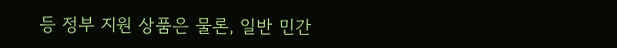등 정부 지원 상품은 물론, 일반 민간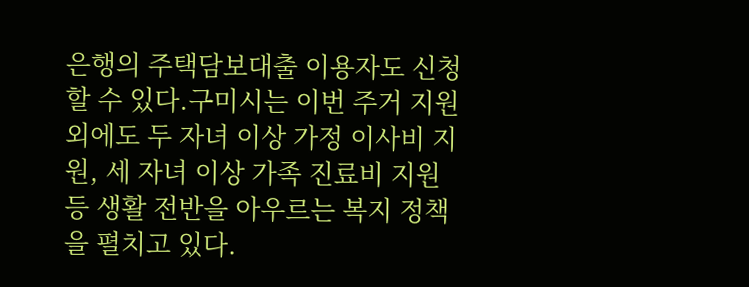은행의 주택담보대출 이용자도 신청할 수 있다.구미시는 이번 주거 지원 외에도 두 자녀 이상 가정 이사비 지원, 세 자녀 이상 가족 진료비 지원 등 생활 전반을 아우르는 복지 정책을 펼치고 있다.